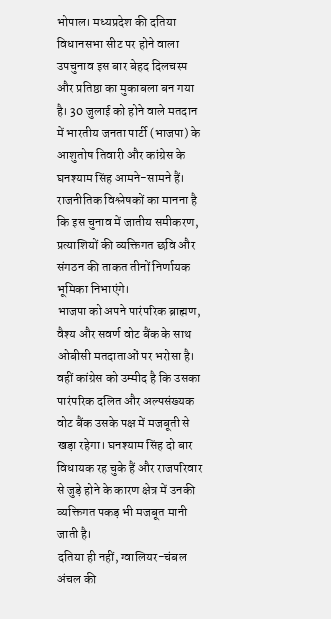भोपाल। मध्यप्रदेश की दतिया विधानसभा सीट पर होने वाला उपचुनाव इस बार बेहद दिलचस्प और प्रतिष्ठा का मुकाबला बन गया है। 30 जुलाई को होने वाले मतदान में भारतीय जनता पार्टी (भाजपा) के आशुतोष तिवारी और कांग्रेस के घनश्याम सिंह आमने-सामने हैं। राजनीतिक विश्लेषकों का मानना है कि इस चुनाव में जातीय समीकरण, प्रत्याशियों की व्यक्तिगत छवि और संगठन की ताकत तीनों निर्णायक भूमिका निभाएंगे।
भाजपा को अपने पारंपरिक ब्राह्मण, वैश्य और सवर्ण वोट बैंक के साथ ओबीसी मतदाताओं पर भरोसा है। वहीं कांग्रेस को उम्मीद है कि उसका पारंपरिक दलित और अल्पसंख्यक वोट बैंक उसके पक्ष में मजबूती से खड़ा रहेगा। घनश्याम सिंह दो बार विधायक रह चुके हैं और राजपरिवार से जुड़े होने के कारण क्षेत्र में उनकी व्यक्तिगत पकड़ भी मजबूत मानी जाती है।
दतिया ही नहीं, ग्वालियर-चंबल अंचल की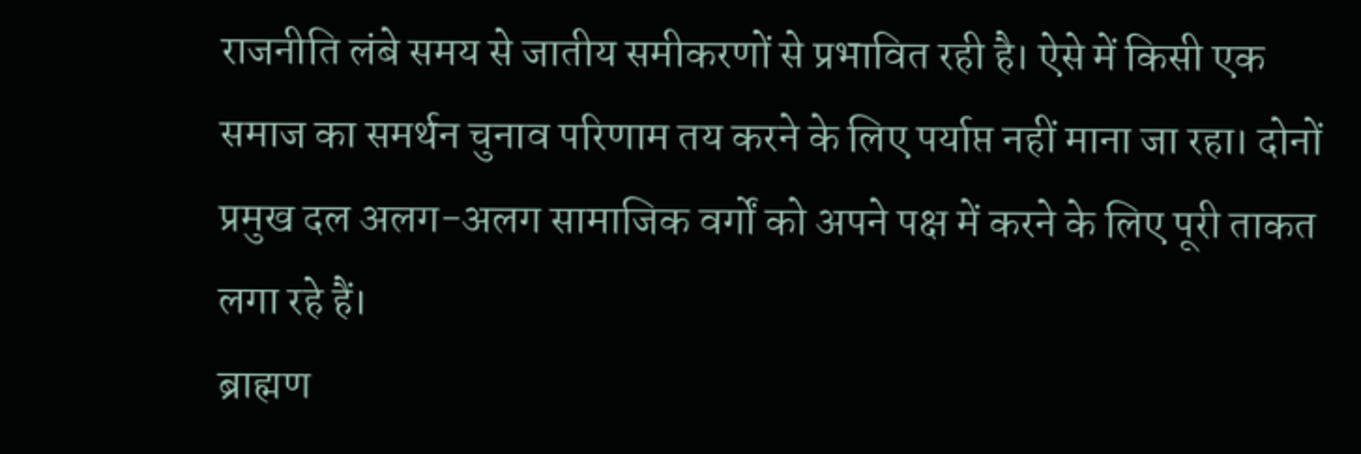राजनीति लंबे समय से जातीय समीकरणों से प्रभावित रही है। ऐसे में किसी एक समाज का समर्थन चुनाव परिणाम तय करने के लिए पर्याप्त नहीं माना जा रहा। दोनों प्रमुख दल अलग-अलग सामाजिक वर्गों को अपने पक्ष में करने के लिए पूरी ताकत लगा रहे हैं।
ब्राह्मण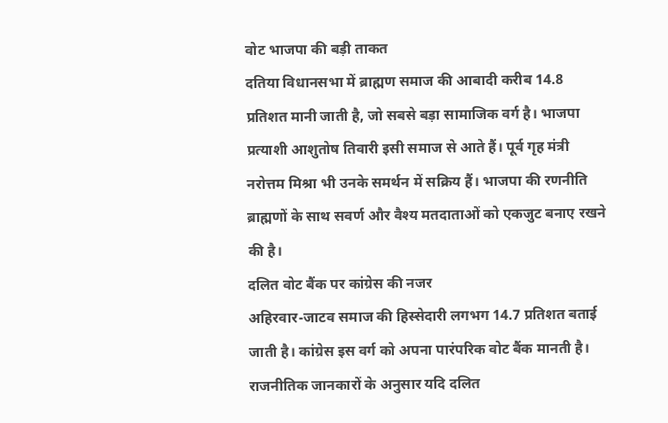वोट भाजपा की बड़ी ताकत
दतिया विधानसभा में ब्राह्मण समाज की आबादी करीब 14.8 प्रतिशत मानी जाती है, जो सबसे बड़ा सामाजिक वर्ग है। भाजपा प्रत्याशी आशुतोष तिवारी इसी समाज से आते हैं। पूर्व गृह मंत्री नरोत्तम मिश्रा भी उनके समर्थन में सक्रिय हैं। भाजपा की रणनीति ब्राह्मणों के साथ सवर्ण और वैश्य मतदाताओं को एकजुट बनाए रखने की है।
दलित वोट बैंक पर कांग्रेस की नजर
अहिरवार-जाटव समाज की हिस्सेदारी लगभग 14.7 प्रतिशत बताई जाती है। कांग्रेस इस वर्ग को अपना पारंपरिक वोट बैंक मानती है। राजनीतिक जानकारों के अनुसार यदि दलित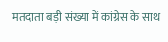मतदाता बड़ी संख्या में कांग्रेस के साथ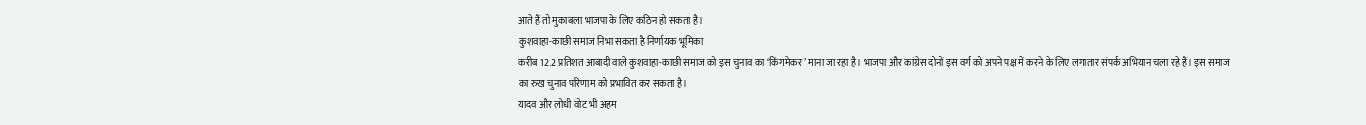आते हैं तो मुकाबला भाजपा के लिए कठिन हो सकता है।
कुशवाहा-काछी समाज निभा सकता है निर्णायक भूमिका
करीब 12.2 प्रतिशत आबादी वाले कुशवाहा-काछी समाज को इस चुनाव का ‘किंगमेकर’ माना जा रहा है। भाजपा और कांग्रेस दोनों इस वर्ग को अपने पक्ष में करने के लिए लगातार संपर्क अभियान चला रहे हैं। इस समाज का रुख चुनाव परिणाम को प्रभावित कर सकता है।
यादव और लोधी वोट भी अहम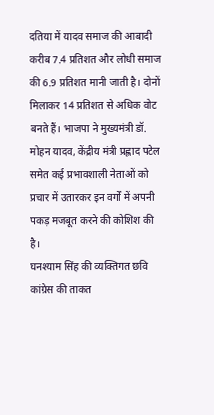दतिया में यादव समाज की आबादी करीब 7.4 प्रतिशत और लोधी समाज की 6.9 प्रतिशत मानी जाती है। दोनों मिलाकर 14 प्रतिशत से अधिक वोट बनते हैं। भाजपा ने मुख्यमंत्री डॉ. मोहन यादव, केंद्रीय मंत्री प्रह्लाद पटेल समेत कई प्रभावशाली नेताओं को प्रचार में उतारकर इन वर्गों में अपनी पकड़ मजबूत करने की कोशिश की है।
घनश्याम सिंह की व्यक्तिगत छवि कांग्रेस की ताकत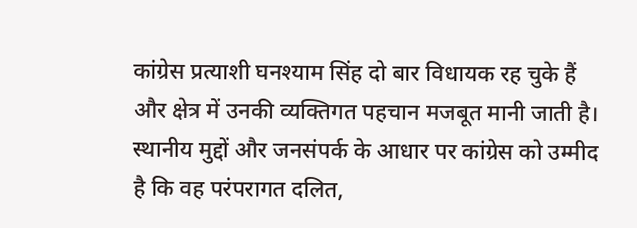कांग्रेस प्रत्याशी घनश्याम सिंह दो बार विधायक रह चुके हैं और क्षेत्र में उनकी व्यक्तिगत पहचान मजबूत मानी जाती है। स्थानीय मुद्दों और जनसंपर्क के आधार पर कांग्रेस को उम्मीद है कि वह परंपरागत दलित,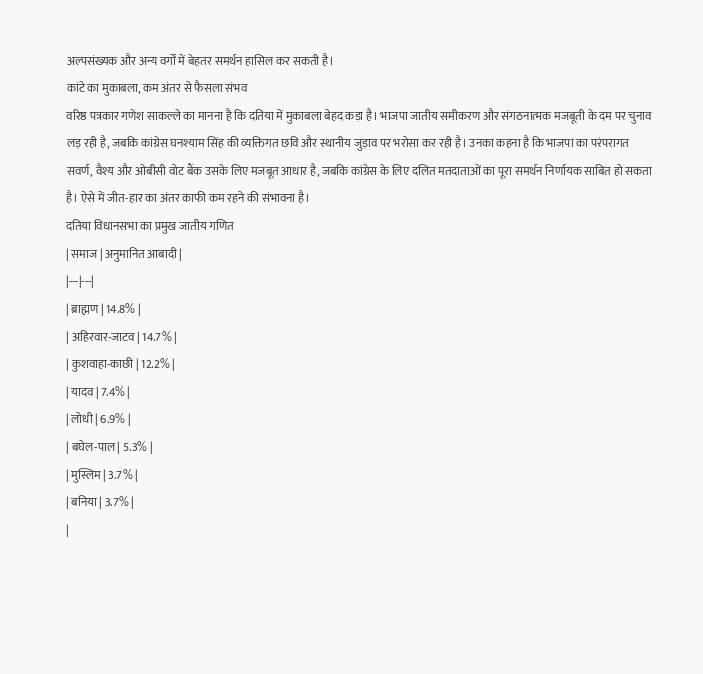अल्पसंख्यक और अन्य वर्गों में बेहतर समर्थन हासिल कर सकती है।
कांटे का मुकाबला, कम अंतर से फैसला संभव
वरिष्ठ पत्रकार गणेश साकल्ले का मानना है कि दतिया में मुकाबला बेहद कड़ा है। भाजपा जातीय समीकरण और संगठनात्मक मजबूती के दम पर चुनाव लड़ रही है, जबकि कांग्रेस घनश्याम सिंह की व्यक्तिगत छवि और स्थानीय जुड़ाव पर भरोसा कर रही है। उनका कहना है कि भाजपा का परंपरागत सवर्ण, वैश्य और ओबीसी वोट बैंक उसके लिए मजबूत आधार है, जबकि कांग्रेस के लिए दलित मतदाताओं का पूरा समर्थन निर्णायक साबित हो सकता है। ऐसे में जीत-हार का अंतर काफी कम रहने की संभावना है।
दतिया विधानसभा का प्रमुख जातीय गणित
| समाज | अनुमानित आबादी |
|---|---|
| ब्राह्मण | 14.8% |
| अहिरवार-जाटव | 14.7% |
| कुशवाहा-काछी | 12.2% |
| यादव | 7.4% |
| लोधी | 6.9% |
| बघेल-पाल | 5.3% |
| मुस्लिम | 3.7% |
| बनिया | 3.7% |
|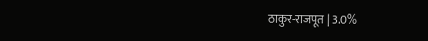ठाकुर-राजपूत | 3.0%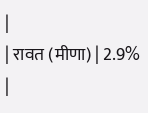|
| रावत (मीणा) | 2.9% |